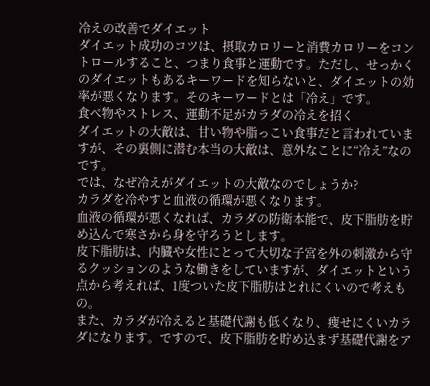冷えの改善でダイエット
ダイエット成功のコツは、摂取カロリーと消費カロリーをコントロールすること、つまり食事と運動です。ただし、せっかくのダイエットもあるキーワードを知らないと、ダイエットの効率が悪くなります。そのキーワードとは「冷え」です。
食べ物やストレス、運動不足がカラダの冷えを招く
ダイエットの大敵は、甘い物や脂っこい食事だと言われていますが、その裏側に潜む本当の大敵は、意外なことに“冷え”なのです。
では、なぜ冷えがダイエットの大敵なのでしょうか?
カラダを冷やすと血液の循環が悪くなります。
血液の循環が悪くなれば、カラダの防衛本能で、皮下脂肪を貯め込んで寒さから身を守ろうとします。
皮下脂肪は、内臓や女性にとって大切な子宮を外の刺激から守るクッションのような働きをしていますが、ダイエットという点から考えれば、1度ついた皮下脂肪はとれにくいので考えもの。
また、カラダが冷えると基礎代謝も低くなり、痩せにくいカラダになります。ですので、皮下脂肪を貯め込まず基礎代謝をア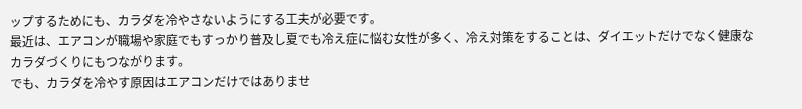ップするためにも、カラダを冷やさないようにする工夫が必要です。
最近は、エアコンが職場や家庭でもすっかり普及し夏でも冷え症に悩む女性が多く、冷え対策をすることは、ダイエットだけでなく健康なカラダづくりにもつながります。
でも、カラダを冷やす原因はエアコンだけではありませ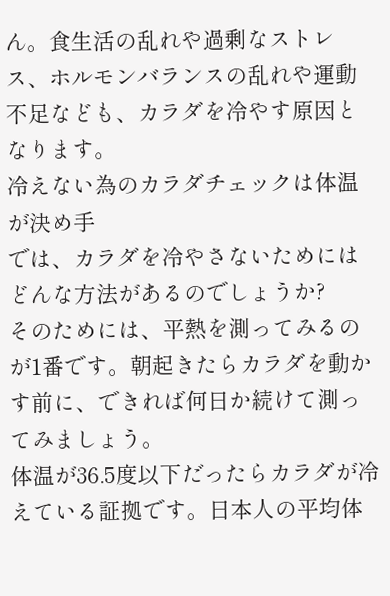ん。食生活の乱れや過剰なストレス、ホルモンバランスの乱れや運動不足なども、カラダを冷やす原因となります。
冷えない為のカラダチェックは体温が決め手
では、カラダを冷やさないためにはどんな方法があるのでしょうか?
そのためには、平熱を測ってみるのが1番です。朝起きたらカラダを動かす前に、できれば何日か続けて測ってみましょう。
体温が36.5度以下だったらカラダが冷えている証拠です。日本人の平均体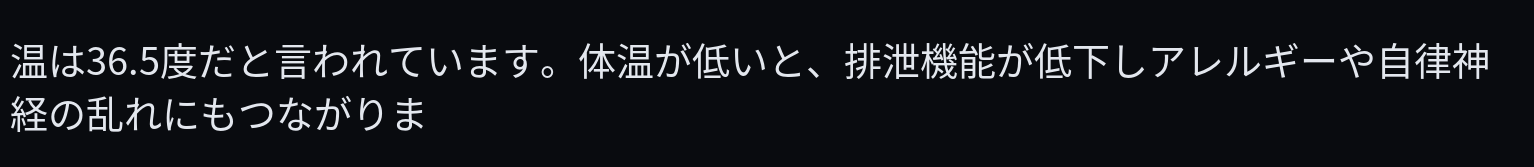温は36.5度だと言われています。体温が低いと、排泄機能が低下しアレルギーや自律神経の乱れにもつながりま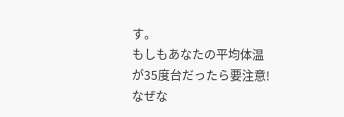す。
もしもあなたの平均体温が35度台だったら要注意!なぜな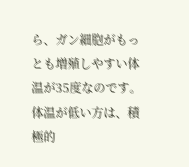ら、ガン細胞がもっとも増殖しやすい体温が35度なのです。体温が低い方は、積極的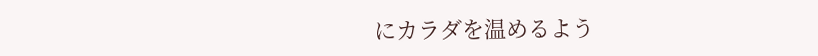にカラダを温めるよう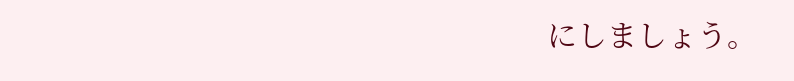にしましょう。